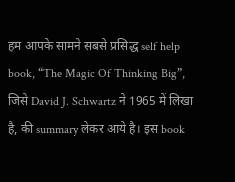हम आपके सामने सबसे प्रसिद्ध self help book, “The Magic Of Thinking Big”, जिसे David J. Schwartz ने 1965 में लिखा है, की summary लेकर आये है। इस book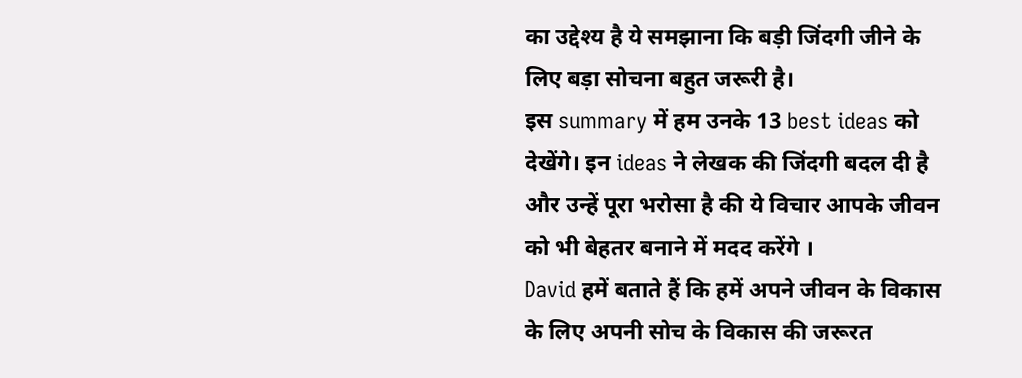का उद्देश्य है ये समझाना कि बड़ी जिंदगी जीने के लिए बड़ा सोचना बहुत जरूरी है।
इस summary में हम उनके 13 best ideas को देखेंगे। इन ideas ने लेखक की जिंदगी बदल दी है और उन्हें पूरा भरोसा है की ये विचार आपके जीवन को भी बेहतर बनाने में मदद करेंगे ।
David हमें बताते हैं कि हमें अपने जीवन के विकास के लिए अपनी सोच के विकास की जरूरत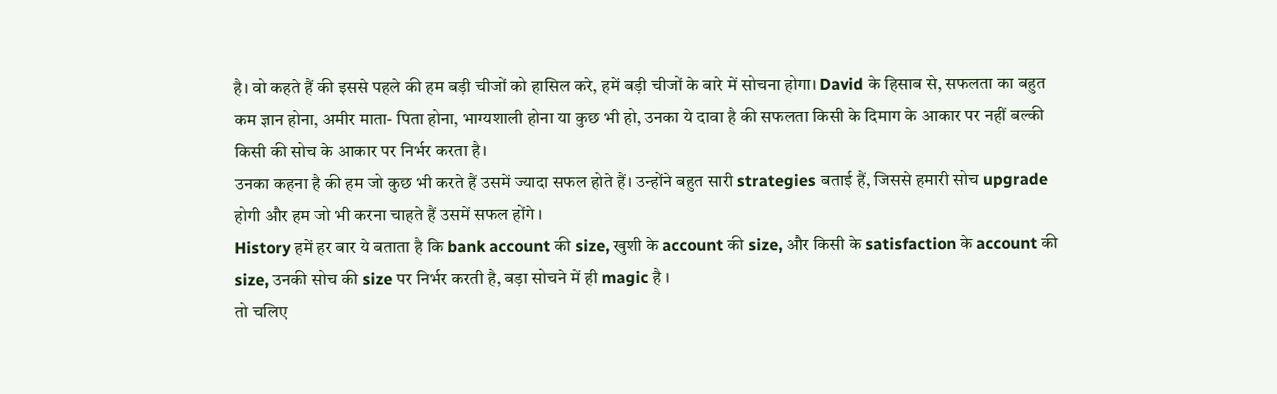है। वो कहते हैं की इससे पहले की हम बड़ी चीजों को हासिल करे, हमें बड़ी चीजों के बारे में सोचना होगा। David के हिसाब से, सफलता का बहुत कम ज्ञान होना, अमीर माता- पिता होना, भाग्यशाली होना या कुछ भी हो, उनका ये दावा है की सफलता किसी के दिमाग के आकार पर नहीं बल्की किसी की सोच के आकार पर निर्भर करता है।
उनका कहना है की हम जो कुछ भी करते हैं उसमें ज्यादा सफल होते हैं। उन्होंने बहुत सारी strategies बताई हैं, जिससे हमारी सोच upgrade होगी और हम जो भी करना चाहते हैं उसमें सफल होंगे ।
History हमें हर बार ये बताता है कि bank account की size, खुशी के account की size, और किसी के satisfaction के account की size, उनकी सोच की size पर निर्भर करती है, बड़ा सोचने में ही magic है ।
तो चलिए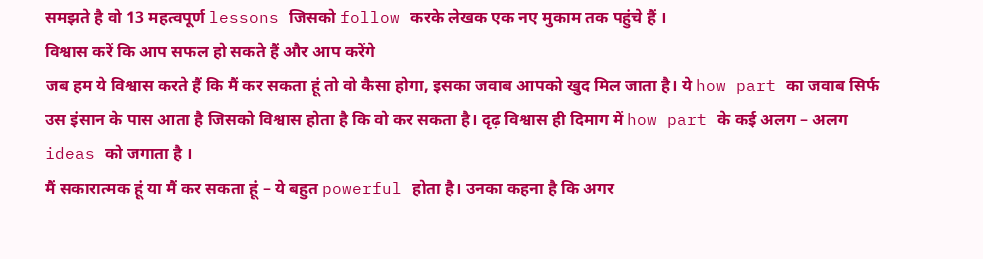समझते है वो 13 महत्वपूर्ण lessons जिसको follow करके लेखक एक नए मुकाम तक पहुंचे हैं ।
विश्वास करें कि आप सफल हो सकते हैं और आप करेंगे
जब हम ये विश्वास करते हैं कि मैं कर सकता हूं तो वो कैसा होगा, इसका जवाब आपको खुद मिल जाता है। ये how part का जवाब सिर्फ उस इंसान के पास आता है जिसको विश्वास होता है कि वो कर सकता है। दृढ़ विश्वास ही दिमाग में how part के कई अलग – अलग ideas को जगाता है ।
मैं सकारात्मक हूं या मैं कर सकता हूं – ये बहुत powerful होता है। उनका कहना है कि अगर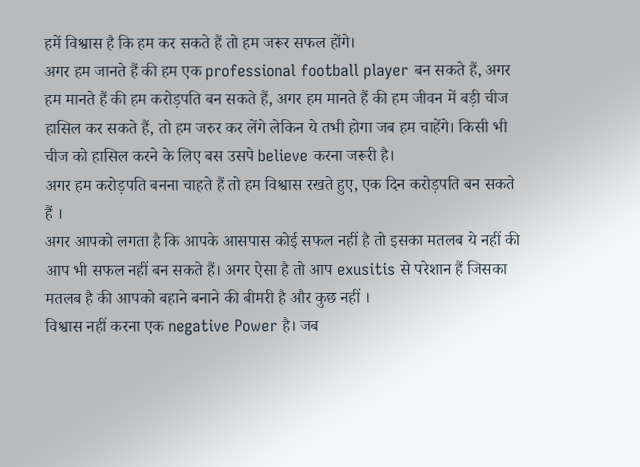हमें विश्वास है कि हम कर सकते हैं तो हम जरूर सफल होंगे।
अगर हम जानते हैं की हम एक professional football player बन सकते हैं, अगर हम मानते हैं की हम करोड़पति बन सकते हैं, अगर हम मानते हैं की हम जीवन में बड़ी चीज हासिल कर सकते हैं, तो हम जरुर कर लेंगे लेकिन ये तभी होगा जब हम चाहेंगे। किसी भी चीज को हासिल करने के लिए बस उसपे believe करना जरूरी है।
अगर हम करोड़पति बनना चाहते हैं तो हम विश्वास रखते हुए, एक दिन करोड़पति बन सकते हैं ।
अगर आपको लगता है कि आपके आसपास कोई सफल नहीं है तो इसका मतलब ये नहीं की आप भी सफल नहीं बन सकते हैं। अगर ऐसा है तो आप exusitis से परेशान हैं जिसका मतलब है की आपको बहाने बनाने की बीमरी है और कुछ नहीं ।
विश्वास नहीं करना एक negative Power है। जब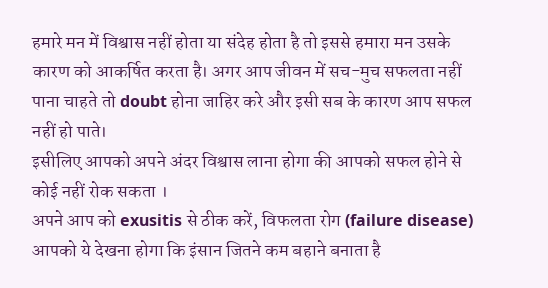हमारे मन में विश्वास नहीं होता या संदेह होता है तो इससे हमारा मन उसके कारण को आकर्षित करता है। अगर आप जीवन में सच-मुच सफलता नहीं पाना चाहते तो doubt होना जाहिर करे और इसी सब के कारण आप सफल नहीं हो पाते।
इसीलिए आपको अपने अंदर विश्वास लाना होगा की आपको सफल होने से कोई नहीं रोक सकता ।
अपने आप को exusitis से ठीक करें, विफलता रोग (failure disease)
आपको ये देखना होगा कि इंसान जितने कम बहाने बनाता है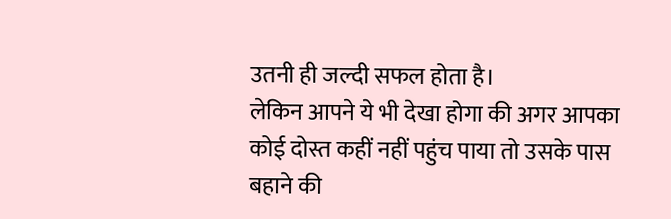उतनी ही जल्दी सफल होता है।
लेकिन आपने ये भी देखा होगा की अगर आपका कोई दोस्त कहीं नहीं पहुंच पाया तो उसके पास बहाने की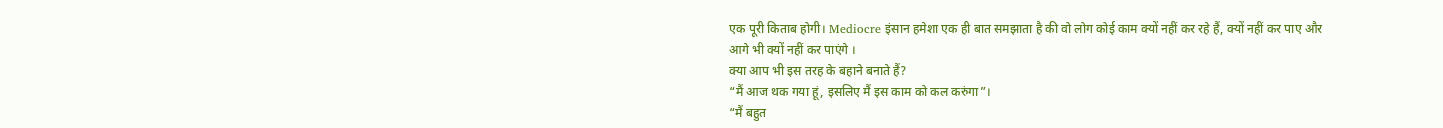एक पूरी किताब होगी। Mediocre इंसान हमेशा एक ही बात समझाता है की वो लोग कोई काम क्यों नहीं कर रहे हैं, क्यों नहीं कर पाए और आगे भी क्यों नहीं कर पाएंगे ।
क्या आप भी इस तरह के बहाने बनाते हैं?
“मैं आज थक गया हूं, इसलिए मैं इस काम को कल करुंगा”।
“मैं बहुत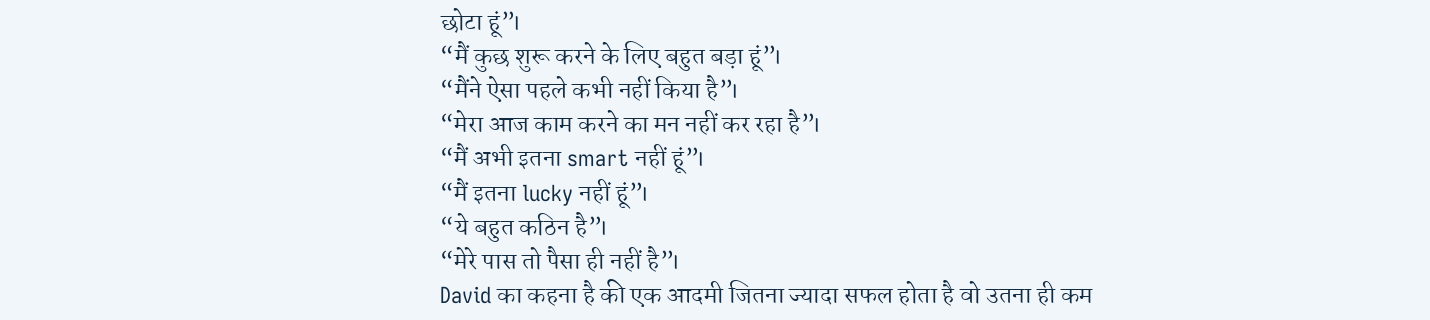छोटा हूं”।
“मैं कुछ शुरू करने के लिए बहुत बड़ा हूं”।
“मैंने ऐसा पहले कभी नहीं किया है”।
“मेरा आज काम करने का मन नहीं कर रहा है”।
“मैं अभी इतना smart नहीं हूं”।
“मैं इतना lucky नहीं हूं”।
“ये बहुत कठिन है”।
“मेरे पास तो पैसा ही नहीं है”।
David का कहना है की एक आदमी जितना ज्यादा सफल होता है वो उतना ही कम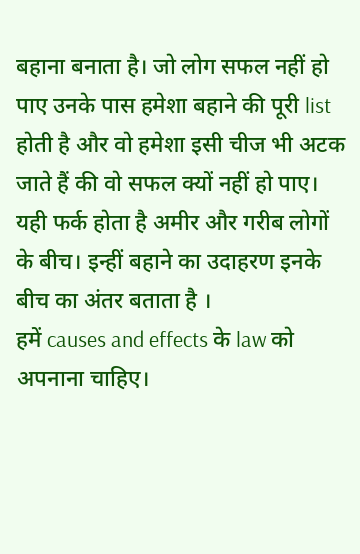बहाना बनाता है। जो लोग सफल नहीं हो पाए उनके पास हमेशा बहाने की पूरी list होती है और वो हमेशा इसी चीज भी अटक जाते हैं की वो सफल क्यों नहीं हो पाए। यही फर्क होता है अमीर और गरीब लोगों के बीच। इन्हीं बहाने का उदाहरण इनके बीच का अंतर बताता है ।
हमें causes and effects के law को अपनाना चाहिए।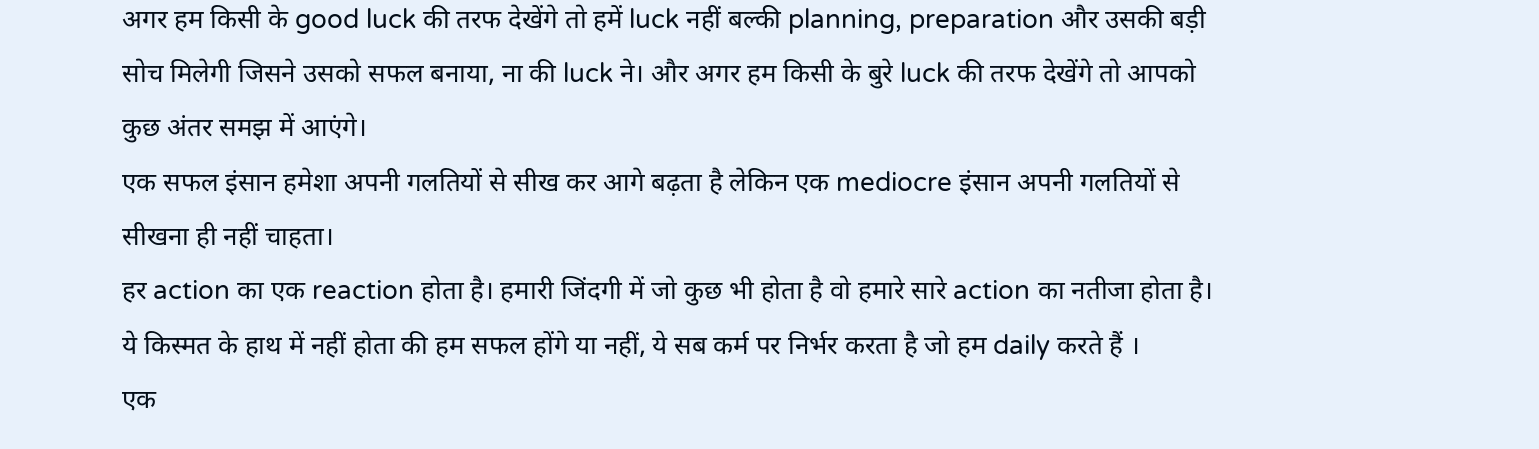अगर हम किसी के good luck की तरफ देखेंगे तो हमें luck नहीं बल्की planning, preparation और उसकी बड़ी सोच मिलेगी जिसने उसको सफल बनाया, ना की luck ने। और अगर हम किसी के बुरे luck की तरफ देखेंगे तो आपको कुछ अंतर समझ में आएंगे।
एक सफल इंसान हमेशा अपनी गलतियों से सीख कर आगे बढ़ता है लेकिन एक mediocre इंसान अपनी गलतियों से सीखना ही नहीं चाहता।
हर action का एक reaction होता है। हमारी जिंदगी में जो कुछ भी होता है वो हमारे सारे action का नतीजा होता है। ये किस्मत के हाथ में नहीं होता की हम सफल होंगे या नहीं, ये सब कर्म पर निर्भर करता है जो हम daily करते हैं ।
एक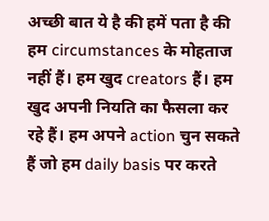अच्छी बात ये है की हमें पता है की हम circumstances के मोहताज नहीं हैं। हम खुद creators हैं। हम खुद अपनी नियति का फैसला कर रहे हैं। हम अपने action चुन सकते हैं जो हम daily basis पर करते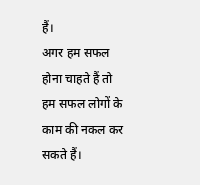हैं।
अगर हम सफल होना चाहते हैं तो हम सफल लोगों के काम की नकल कर सकते हैं।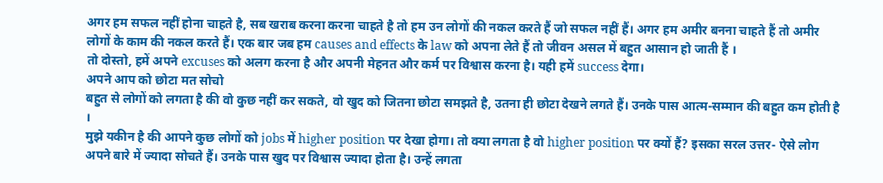अगर हम सफल नहीं होना चाहते है, सब खराब करना करना चाहते है तो हम उन लोगों की नकल करते हैं जो सफल नहीं हैं। अगर हम अमीर बनना चाहते हैं तो अमीर लोगों के काम की नकल करते हैं। एक बार जब हम causes and effects के law को अपना लेते हैं तो जीवन असल में बहुत आसान हो जाती हैं ।
तो दोस्तो, हमें अपने excuses को अलग करना है और अपनी मेहनत और कर्म पर विश्वास करना है। यही हमें success देगा।
अपने आप को छोटा मत सोचो
बहुत से लोगों को लगता है की वो कुछ नहीं कर सकते, वो खुद को जितना छोटा समझते है, उतना ही छोटा देखने लगते हैं। उनके पास आत्म-सम्मान की बहुत कम होती है ।
मुझे यकीन है की आपने कुछ लोगों को jobs में higher position पर देखा होगा। तो क्या लगता है वो higher position पर क्यों हैं? इसका सरल उत्तर- ऐसे लोग अपने बारे में ज्यादा सोचते हैं। उनके पास खुद पर विश्वास ज्यादा होता है। उन्हें लगता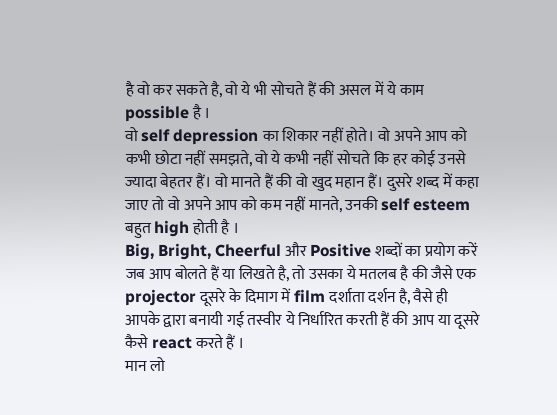है वो कर सकते है, वो ये भी सोचते हैं की असल में ये काम possible है ।
वो self depression का शिकार नहीं होते। वो अपने आप को कभी छोटा नहीं समझते, वो ये कभी नहीं सोचते कि हर कोई उनसे ज्यादा बेहतर हैं। वो मानते हैं की वो खुद महान हैं। दुसरे शब्द में कहा जाए तो वो अपने आप को कम नहीं मानते, उनकी self esteem बहुत high होती है ।
Big, Bright, Cheerful और Positive शब्दों का प्रयोग करें
जब आप बोलते हैं या लिखते है, तो उसका ये मतलब है की जैसे एक projector दूसरे के दिमाग में film दर्शाता दर्शन है, वैसे ही आपके द्वारा बनायी गई तस्वीर ये निर्धारित करती हैं की आप या दूसरे कैसे react करते हैं ।
मान लो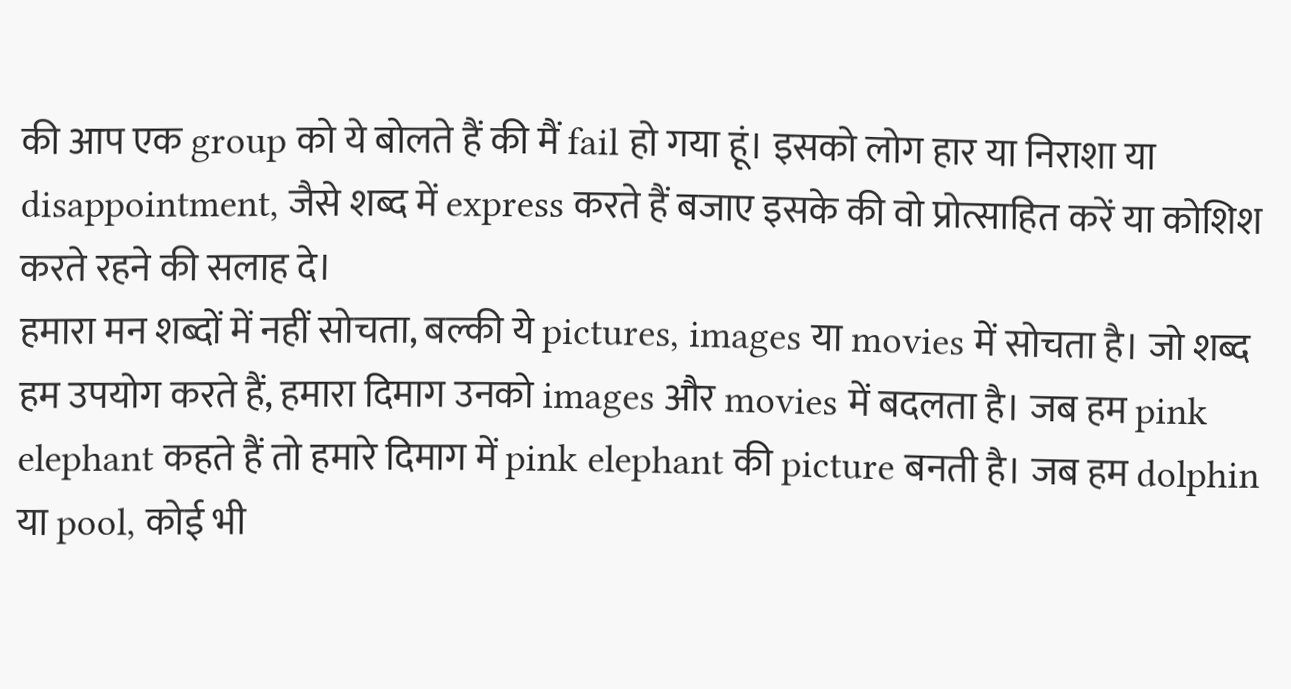की आप एक group को ये बोलते हैं की मैं fail हो गया हूं। इसको लोग हार या निराशा या disappointment, जैसे शब्द में express करते हैं बजाए इसके की वो प्रोत्साहित करें या कोशिश करते रहने की सलाह दे।
हमारा मन शब्दों में नहीं सोचता, बल्की ये pictures, images या movies में सोचता है। जो शब्द हम उपयोग करते हैं, हमारा दिमाग उनको images और movies में बदलता है। जब हम pink elephant कहते हैं तो हमारे दिमाग में pink elephant की picture बनती है। जब हम dolphin या pool, कोई भी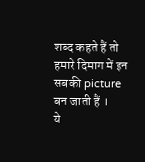शब्द कहते हैं तो हमारे दिमाग में इन सबकी picture बन जाती हैं ।
ये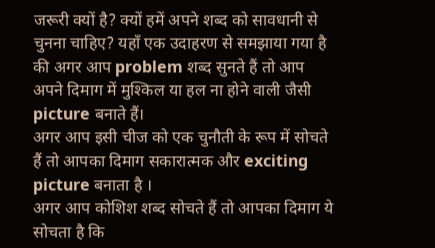जरूरी क्यों है? क्यों हमें अपने शब्द को सावधानी से चुनना चाहिए? यहाँ एक उदाहरण से समझाया गया है की अगर आप problem शब्द सुनते हैं तो आप अपने दिमाग में मुश्किल या हल ना होने वाली जैसी picture बनाते हैं।
अगर आप इसी चीज को एक चुनौती के रूप में सोचते हैं तो आपका दिमाग सकारात्मक और exciting picture बनाता है ।
अगर आप कोशिश शब्द सोचते हैं तो आपका दिमाग ये सोचता है कि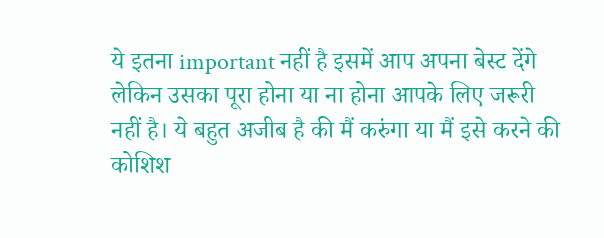ये इतना important नहीं है इसमें आप अपना बेस्ट देंगे लेकिन उसका पूरा होना या ना होना आपके लिए जरूरी नहीं है। ये बहुत अजीब है की मैं करुंगा या मैं इसे करने की कोशिश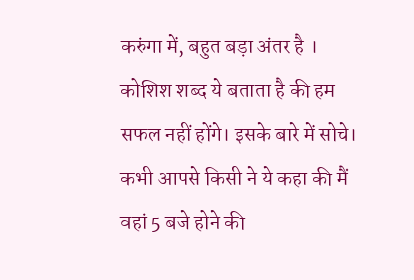करुंगा में, बहुत बड़ा अंतर है ।
कोशिश शब्द ये बताता है की हम सफल नहीं होंगे। इसके बारे में सोचे। कभी आपसे किसी ने ये कहा की मैं वहां 5 बजे होने की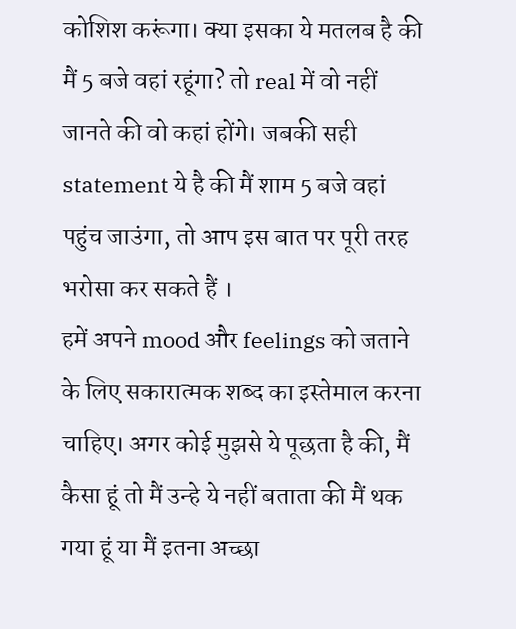कोशिश करूंगा। क्या इसका ये मतलब है की मैं 5 बजे वहां रहूंगा? तो real में वो नहीं जानते की वो कहां होंगे। जबकी सही statement ये है की मैं शाम 5 बजे वहां पहुंच जाउंगा, तो आप इस बात पर पूरी तरह भरोसा कर सकते हैं ।
हमें अपने mood और feelings को जताने के लिए सकारात्मक शब्द का इस्तेमाल करना चाहिए। अगर कोई मुझसे ये पूछता है की, मैं कैसा हूं तो मैं उन्हे ये नहीं बताता की मैं थक गया हूं या मैं इतना अच्छा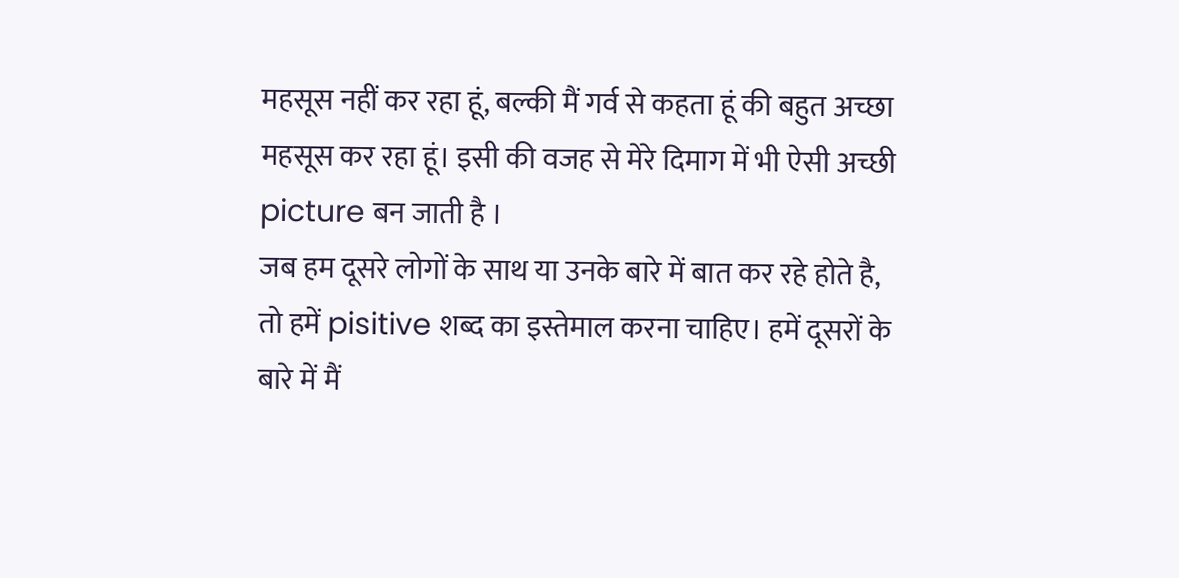महसूस नहीं कर रहा हूं, बल्की मैं गर्व से कहता हूं की बहुत अच्छा महसूस कर रहा हूं। इसी की वजह से मेरे दिमाग में भी ऐसी अच्छी picture बन जाती है ।
जब हम दूसरे लोगों के साथ या उनके बारे में बात कर रहे होते है, तो हमें pisitive शब्द का इस्तेमाल करना चाहिए। हमें दूसरों के बारे में मैं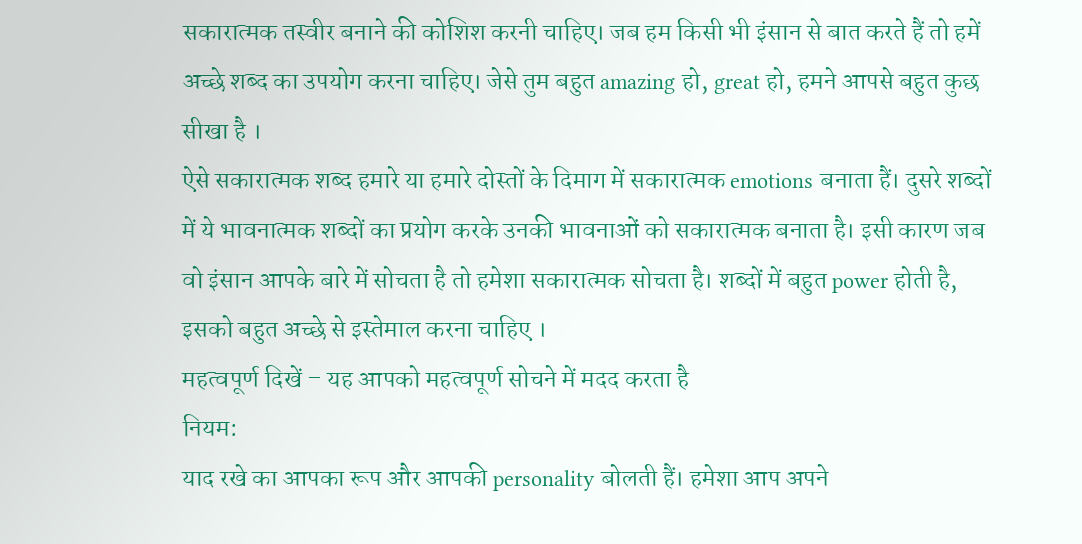सकारात्मक तस्वीर बनाने की कोशिश करनी चाहिए। जब हम किसी भी इंसान से बात करते हैं तो हमें अच्छे शब्द का उपयोग करना चाहिए। जेसे तुम बहुत amazing हो, great हो, हमने आपसे बहुत कुछ सीखा है ।
ऐसे सकारात्मक शब्द हमारे या हमारे दोस्तों के दिमाग में सकारात्मक emotions बनाता हैं। दुसरे शब्दों में ये भावनात्मक शब्दों का प्रयोग करके उनकी भावनाओं को सकारात्मक बनाता है। इसी कारण जब वो इंसान आपके बारे में सोचता है तो हमेशा सकारात्मक सोचता है। शब्दों में बहुत power होती है, इसको बहुत अच्छे से इस्तेमाल करना चाहिए ।
महत्वपूर्ण दिखें – यह आपको महत्वपूर्ण सोचने में मदद करता है
नियम:
याद रखे का आपका रूप और आपकी personality बोलती हैं। हमेशा आप अपने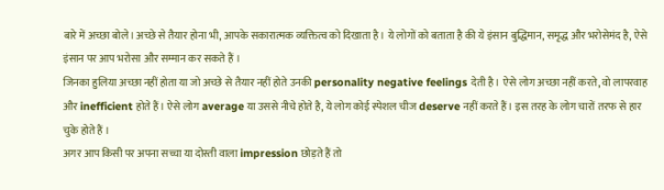बारे में अच्छा बोले। अच्छे से तैयार होना भी, आपके सकारात्मक व्यक्तित्व को दिखाता है। ये लोगों को बताता है की ये इंसान बुद्धिमान, समृद्ध और भरोसेमंद है, ऐसे इंसान पर आप भरोसा और सम्मान कर सकते हैं ।
जिनका हुलिया अच्छा नहीं होता या जो अच्छे से तैयार नहीं होते उनकी personality negative feelings देती है। ऐसे लोग अच्छा नहीं करते, वो लापरवाह और inefficient होते हैं। ऐसे लोग average या उससे नीचे होते है, ये लोग कोई स्पेशल चीज deserve नहीं करते हैं। इस तरह के लोग चारों तरफ से हार चुके होते हैं ।
अगर आप किसी पर अपना सच्चा या दोस्ती वाला impression छोड़ते हैं तो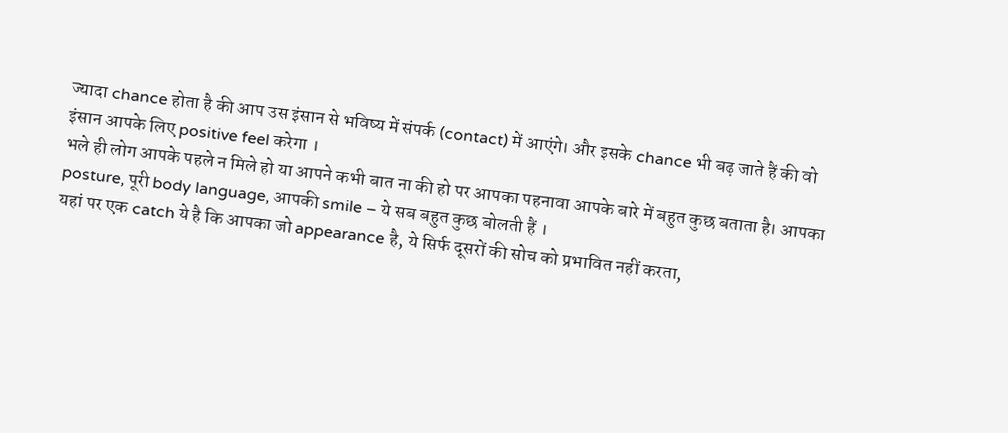ज्यादा chance होता है की आप उस इंसान से भविष्य में संपर्क (contact) में आएंगे। और इसके chance भी बढ़ जाते हैं की वो इंसान आपके लिए positive feel करेगा ।
भले ही लोग आपके पहले न मिले हो या आपने कभी बात ना की हो पर आपका पहनावा आपके बारे में बहुत कुछ बताता है। आपका posture, पूरी body language, आपकी smile – ये सब बहुत कुछ बोलती हैं ।
यहां पर एक catch ये है कि आपका जो appearance है, ये सिर्फ दूसरों की सोच को प्रभावित नहीं करता,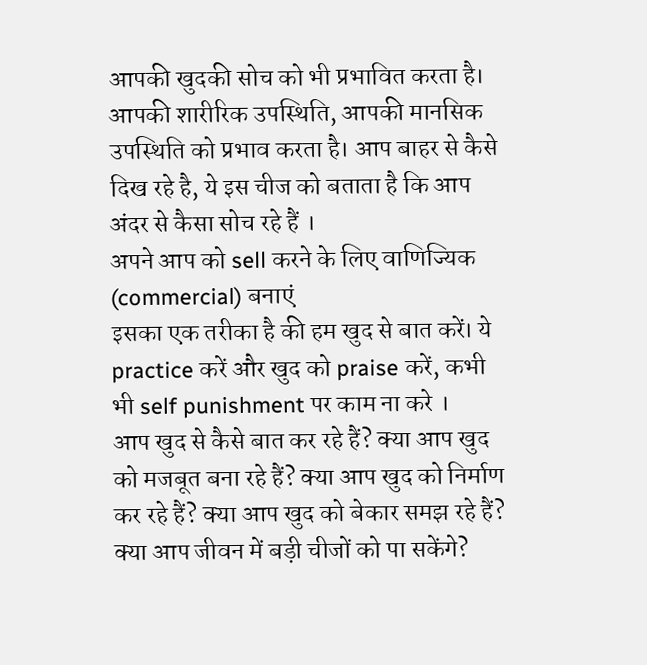आपकी खुदकी सोच को भी प्रभावित करता है। आपकी शारीरिक उपस्थिति, आपकी मानसिक उपस्थिति को प्रभाव करता है। आप बाहर से कैसे दिख रहे है, ये इस चीज को बताता है कि आप अंदर से कैसा सोच रहे हैं ।
अपने आप को sell करने के लिए वाणिज्यिक (commercial) बनाएं
इसका एक तरीका है की हम खुद से बात करें। ये practice करें और खुद को praise करें, कभी भी self punishment पर काम ना करे ।
आप खुद से कैसे बात कर रहे हैं? क्या आप खुद को मजबूत बना रहे हैं? क्या आप खुद को निर्माण कर रहे हैं? क्या आप खुद को बेकार समझ रहे हैं? क्या आप जीवन में बड़ी चीजों को पा सकेंगे?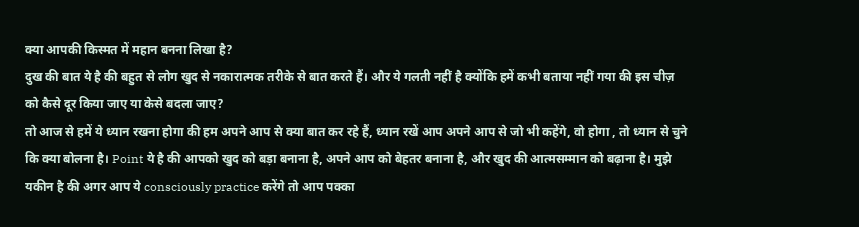क्या आपकी किस्मत में महान बनना लिखा है?
दुख की बात ये है की बहुत से लोग खुद से नकारात्मक तरीके से बात करते हैं। और ये गलती नहीं है क्योंकि हमें कभी बताया नहीं गया की इस चीज़ को कैसे दूर किया जाए या केसे बदला जाए?
तो आज से हमें ये ध्यान रखना होगा की हम अपने आप से क्या बात कर रहे हैं, ध्यान रखें आप अपने आप से जो भी कहेंगे, वो होगा , तो ध्यान से चुने कि क्या बोलना है। Point ये है की आपको खुद को बड़ा बनाना है, अपने आप को बेहतर बनाना है, और खुद की आत्मसम्मान को बढ़ाना है। मुझे यकीन है की अगर आप ये consciously practice करेंगे तो आप पक्का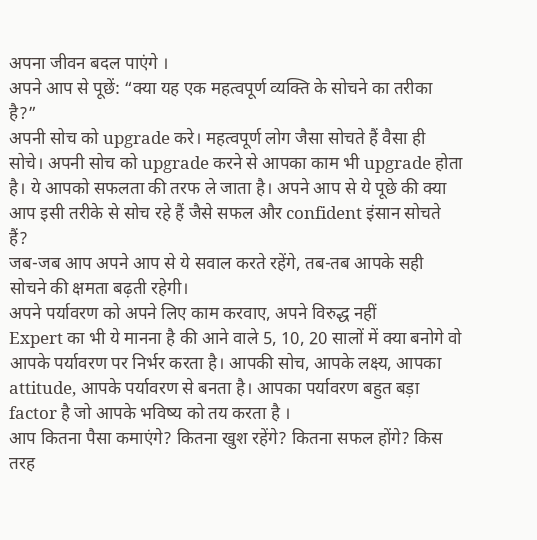अपना जीवन बदल पाएंगे ।
अपने आप से पूछें: “क्या यह एक महत्वपूर्ण व्यक्ति के सोचने का तरीका है?”
अपनी सोच को upgrade करे। महत्वपूर्ण लोग जैसा सोचते हैं वैसा ही सोचे। अपनी सोच को upgrade करने से आपका काम भी upgrade होता है। ये आपको सफलता की तरफ ले जाता है। अपने आप से ये पूछे की क्या आप इसी तरीके से सोच रहे हैं जैसे सफल और confident इंसान सोचते हैं?
जब-जब आप अपने आप से ये सवाल करते रहेंगे, तब-तब आपके सही सोचने की क्षमता बढ़ती रहेगी।
अपने पर्यावरण को अपने लिए काम करवाए, अपने विरुद्ध नहीं
Expert का भी ये मानना है की आने वाले 5, 10, 20 सालों में क्या बनोगे वो आपके पर्यावरण पर निर्भर करता है। आपकी सोच, आपके लक्ष्य, आपका attitude, आपके पर्यावरण से बनता है। आपका पर्यावरण बहुत बड़ा factor है जो आपके भविष्य को तय करता है ।
आप कितना पैसा कमाएंगे? कितना खुश रहेंगे? कितना सफल होंगे? किस तरह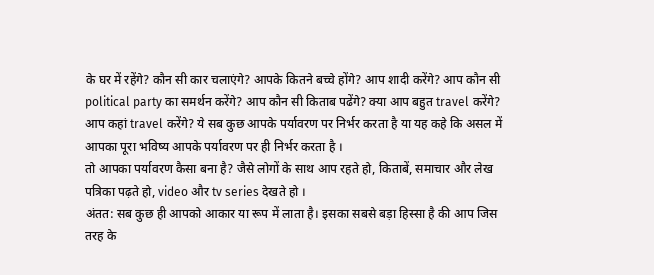के घर में रहेंगे? कौन सी कार चलाएंगे? आपके कितने बच्चे होंगे? आप शादी करेंगे? आप कौन सी political party का समर्थन करेंगे? आप कौन सी किताब पढेंगे? क्या आप बहुत travel करेंगे? आप कहां travel करेंगे? ये सब कुछ आपके पर्यावरण पर निर्भर करता है या यह कहे कि असल में आपका पूरा भविष्य आपके पर्यावरण पर ही निर्भर करता है ।
तो आपका पर्यावरण कैसा बना है? जैसे लोगों के साथ आप रहते हो, किताबें, समाचार और लेख पत्रिका पढ़ते हो, video और tv series देखते हो ।
अंतत: सब कुछ ही आपको आकार या रूप में लाता है। इसका सबसे बड़ा हिस्सा है की आप जिस तरह के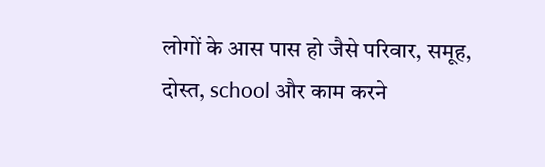लोगों के आस पास हो जैसे परिवार, समूह, दोस्त, school और काम करने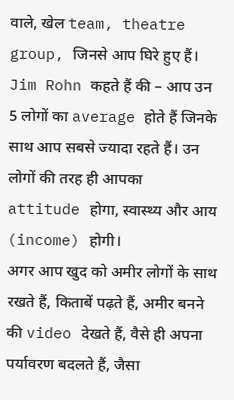वाले, खेल team, theatre group, जिनसे आप घिरे हुए हैं।
Jim Rohn कहते हैं की – आप उन 5 लोगों का average होते हैं जिनके साथ आप सबसे ज्यादा रहते हैं। उन लोगों की तरह ही आपका attitude होगा, स्वास्थ्य और आय (income) होगी।
अगर आप खुद को अमीर लोगों के साथ रखते हैं, किताबें पढ़ते हैं, अमीर बनने की video देखते हैं, वैसे ही अपना पर्यावरण बदलते हैं, जैसा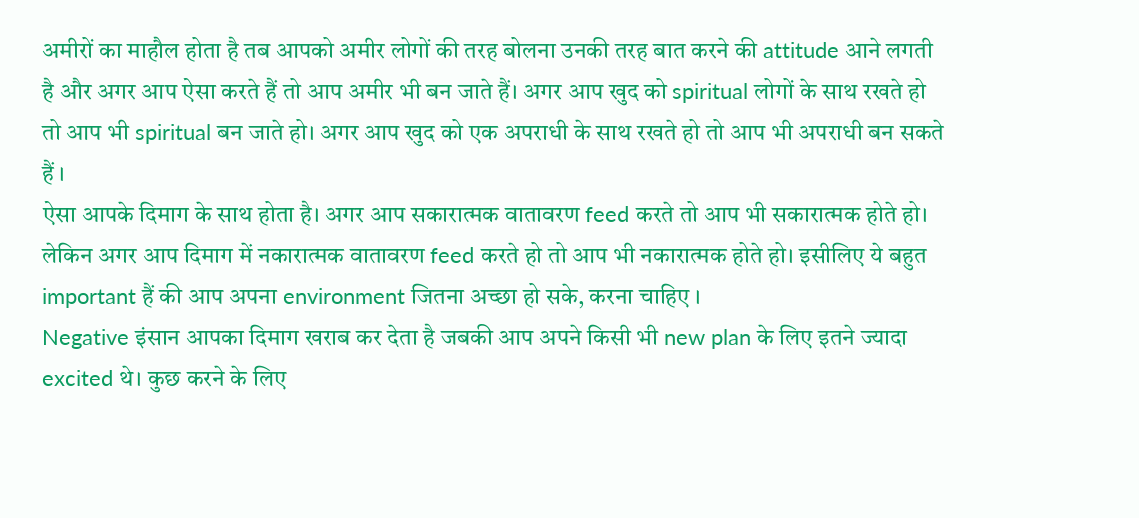अमीरों का माहौल होता है तब आपको अमीर लोगों की तरह बोलना उनकी तरह बात करने की attitude आने लगती है और अगर आप ऐसा करते हैं तो आप अमीर भी बन जाते हैं। अगर आप खुद को spiritual लोगों के साथ रखते हो तो आप भी spiritual बन जाते हो। अगर आप खुद को एक अपराधी के साथ रखते हो तो आप भी अपराधी बन सकते हैं ।
ऐसा आपके दिमाग के साथ होता है। अगर आप सकारात्मक वातावरण feed करते तो आप भी सकारात्मक होते हो। लेकिन अगर आप दिमाग में नकारात्मक वातावरण feed करते हो तो आप भी नकारात्मक होते हो। इसीलिए ये बहुत important हैं की आप अपना environment जितना अच्छा हो सके, करना चाहिए ।
Negative इंसान आपका दिमाग खराब कर देता है जबकी आप अपने किसी भी new plan के लिए इतने ज्यादा excited थे। कुछ करने के लिए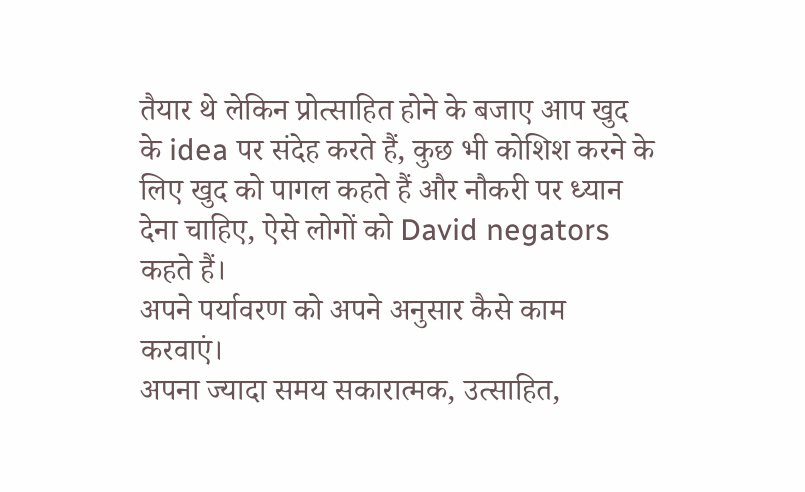तैयार थे लेकिन प्रोत्साहित होने के बजाए आप खुद के idea पर संदेह करते हैं, कुछ भी कोशिश करने के लिए खुद को पागल कहते हैं और नौकरी पर ध्यान देना चाहिए, ऐसे लोगों को David negators कहते हैं।
अपने पर्यावरण को अपने अनुसार कैसे काम करवाएं।
अपना ज्यादा समय सकारात्मक, उत्साहित,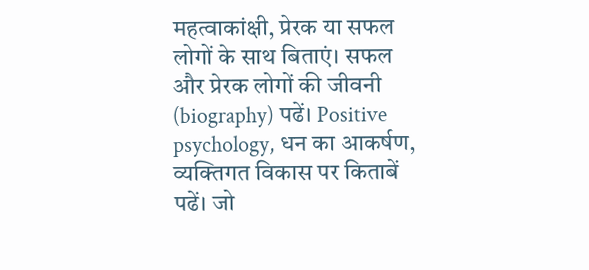महत्वाकांक्षी, प्रेरक या सफल लोगों के साथ बिताएं। सफल और प्रेरक लोगों की जीवनी (biography) पढें। Positive psychology, धन का आकर्षण, व्यक्तिगत विकास पर किताबें पढें। जो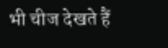भी चीज देखते हैं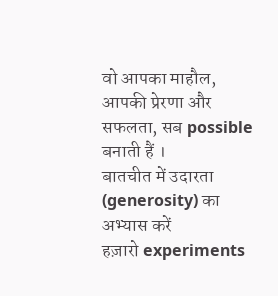वो आपका माहौल, आपकी प्रेरणा और सफलता, सब possible बनाती हैं ।
बातचीत में उदारता (generosity) का अभ्यास करें
हज़ारो experiments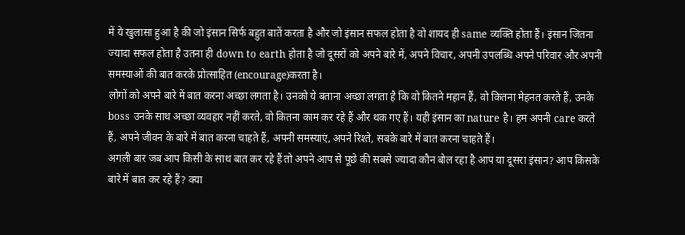में ये खुलासा हुआ है की जो इंसान सिर्फ बहुत बातें करता है और जो इंसान सफल होता है वो शायद ही same व्यक्ति होता हैं। इंसान जितना ज्यादा सफल होता है उतना ही down to earth होता है जो दूसरों को अपने बारे में, अपने विचार, अपनी उपलब्धि अपने परिवार और अपनी समस्याओं की बात करके प्रोत्साहित (encourage)करता है।
लोगों को अपने बारे में बात करना अच्छा लगता है। उनको ये बताना अच्छा लगता है कि वो कितने महान हैं, वो कितना मेहनत करते हैं, उनके boss उनके साथ अच्छा व्यवहार नहीं करते, वो कितना काम कर रहे हैं और थक गए हैं। यही इंसान का nature है। हम अपनी care करते हैं, अपने जीवन के बारे में बात करना चाहते हैं, अपनी समस्याएं, अपने रिश्ते, सबके बारे में बात करना चाहते हैं।
अगली बार जब आप किसी के साथ बात कर रहे हैं तो अपने आप से पूछे की सबसे ज्यादा कौन बोल रहा है आप या दूसरा इंसान? आप किसके बारे में बात कर रहे हैं? क्या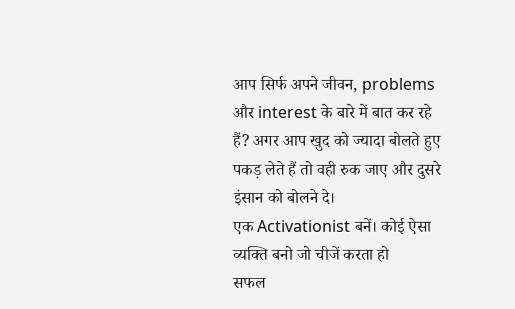आप सिर्फ अपने जीवन, problems और interest के बारे में बात कर रहे हैं? अगर आप खुद को ज्यादा बोलते हुए पकड़ लेते हैं तो वही रुक जाए और दुसरे इंसान को बोलने दे।
एक Activationist बनें। कोई ऐसा व्यक्ति बनो जो चीजें करता हो
सफल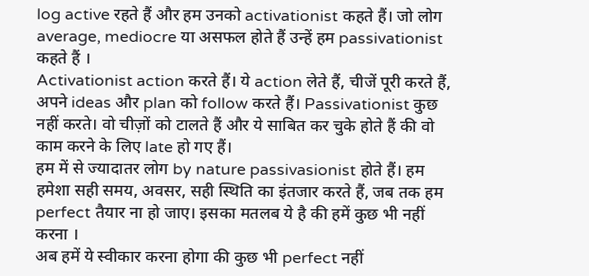log active रहते हैं और हम उनको activationist कहते हैं। जो लोग average, mediocre या असफल होते हैं उन्हें हम passivationist कहते हैं ।
Activationist action करते हैं। ये action लेते हैं, चीजें पूरी करते हैं, अपने ideas और plan को follow करते हैं। Passivationist कुछ नहीं करते। वो चीज़ों को टालते हैं और ये साबित कर चुके होते हैं की वो काम करने के लिए late हो गए हैं।
हम में से ज्यादातर लोग by nature passivasionist होते हैं। हम हमेशा सही समय, अवसर, सही स्थिति का इंतजार करते हैं, जब तक हम perfect तैयार ना हो जाए। इसका मतलब ये है की हमें कुछ भी नहीं करना ।
अब हमें ये स्वीकार करना होगा की कुछ भी perfect नहीं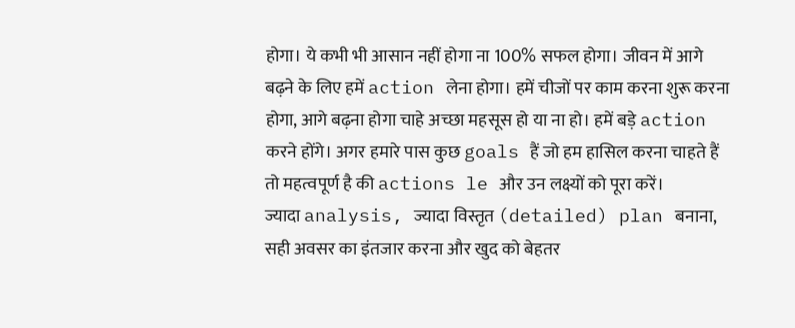होगा। ये कभी भी आसान नहीं होगा ना 100% सफल होगा। जीवन में आगे बढ़ने के लिए हमें action लेना होगा। हमें चीजों पर काम करना शुरू करना होगा, आगे बढ़ना होगा चाहे अच्छा महसूस हो या ना हो। हमें बड़े action करने होंगे। अगर हमारे पास कुछ goals हैं जो हम हासिल करना चाहते हैं तो महत्वपूर्ण है की actions le और उन लक्ष्यों को पूरा करें।
ज्यादा analysis, ज्यादा विस्तृत (detailed) plan बनाना, सही अवसर का इंतजार करना और खुद को बेहतर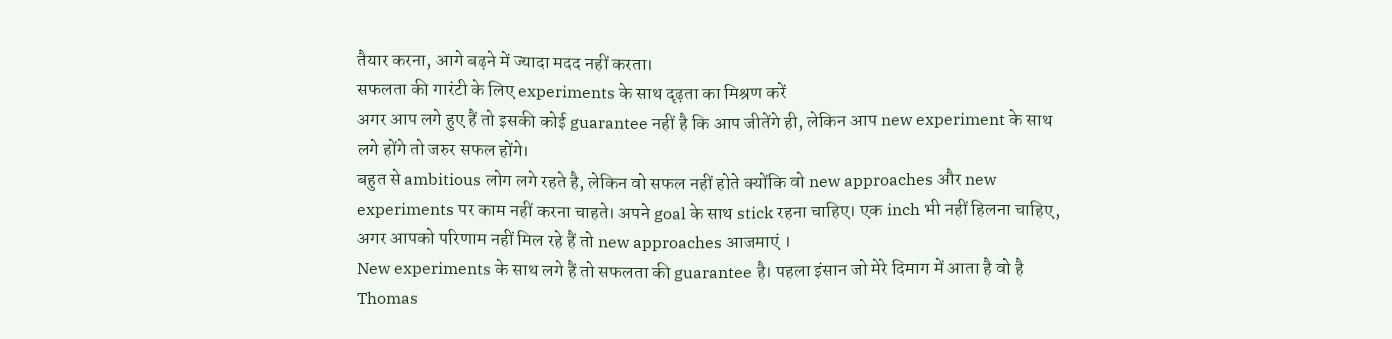तैयार करना, आगे बढ़ने में ज्यादा मदद नहीं करता।
सफलता की गारंटी के लिए experiments के साथ दृढ़ता का मिश्रण करें
अगर आप लगे हुए हैं तो इसकी कोई guarantee नहीं है कि आप जीतेंगे ही, लेकिन आप new experiment के साथ लगे होंगे तो जरुर सफल होंगे।
बहुत से ambitious लोग लगे रहते है, लेकिन वो सफल नहीं होते क्योंकि वो new approaches और new experiments पर काम नहीं करना चाहते। अपने goal के साथ stick रहना चाहिए। एक inch भी नहीं हिलना चाहिए, अगर आपको परिणाम नहीं मिल रहे हैं तो new approaches आजमाएं ।
New experiments के साथ लगे हैं तो सफलता की guarantee है। पहला इंसान जो मेरे दिमाग में आता है वो है Thomas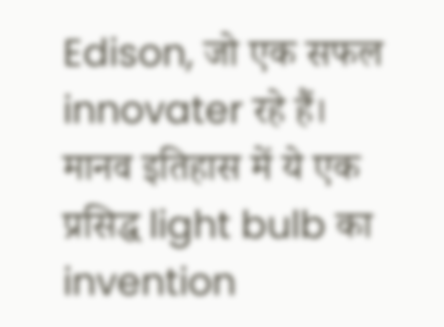Edison, जो एक सफल innovater रहे हैं। मानव इतिहास में ये एक प्रसिद्ध light bulb का invention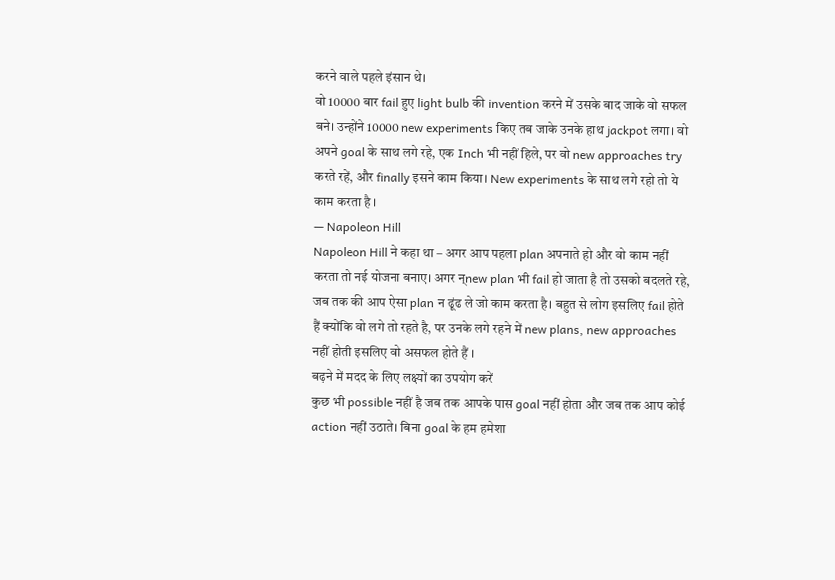करने वाले पहले इंसान थे।
वो 10000 बार fail हुए light bulb की invention करने में उसके बाद जाके वो सफल बने। उन्होंने 10000 new experiments किए तब जाके उनके हाथ jackpot लगा। वो अपने goal के साथ लगे रहे, एक Inch भी नहीं हिले, पर वो new approaches try करते रहें, और finally इसने काम किया। New experiments के साथ लगे रहो तो ये काम करता है ।
— Napoleon Hill
Napoleon Hill ने कहा था – अगर आप पहला plan अपनाते हो और वो काम नहीं करता तो नई योजना बनाए। अगर न्new plan भी fail हो जाता है तो उसको बदलते रहे, जब तक की आप ऐसा plan न ढूंढ ले जो काम करता है। बहुत से लोग इसलिए fail होते हैं क्योंकि वो लगे तो रहते है, पर उनके लगे रहने में new plans, new approaches नहीं होती इसलिए वो असफल होते हैं ।
बढ़ने में मदद के लिए लक्ष्यों का उपयोग करें
कुछ भी possible नहीं है जब तक आपके पास goal नहीं होता और जब तक आप कोई action नहीं उठाते। बिना goal के हम हमेशा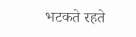भटकते रहते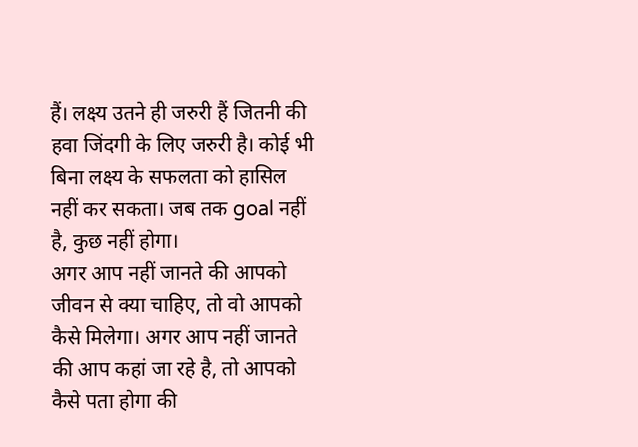हैं। लक्ष्य उतने ही जरुरी हैं जितनी की हवा जिंदगी के लिए जरुरी है। कोई भी बिना लक्ष्य के सफलता को हासिल नहीं कर सकता। जब तक goal नहीं है, कुछ नहीं होगा।
अगर आप नहीं जानते की आपको जीवन से क्या चाहिए, तो वो आपको कैसे मिलेगा। अगर आप नहीं जानते की आप कहां जा रहे है, तो आपको कैसे पता होगा की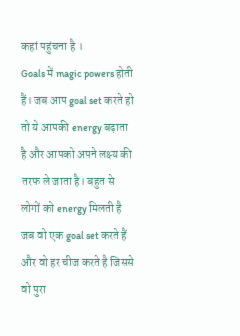कहां पहुंचना है ।
Goals में magic powers होती हैं। जब आप goal set करते हो तो ये आपकी energy बढ़ाता है और आपको अपने लक्ष्य की तरफ ले जाता है। बहुत से लोगों को energy मिलती है जब वो एक goal set करते हैं और वो हर चीज करते है जिससे वो पुरा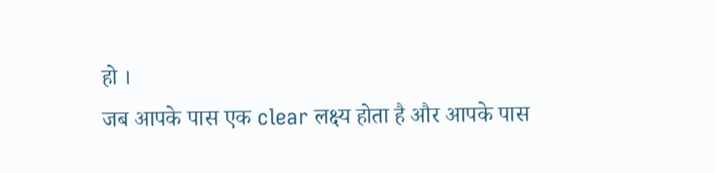हो ।
जब आपके पास एक clear लक्ष्य होता है और आपके पास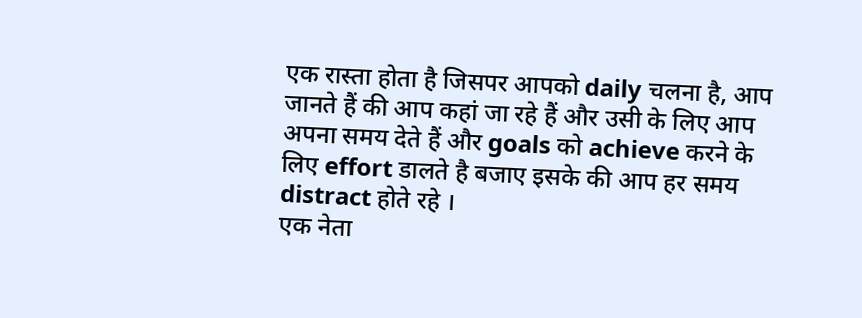एक रास्ता होता है जिसपर आपको daily चलना है, आप जानते हैं की आप कहां जा रहे हैं और उसी के लिए आप अपना समय देते हैं और goals को achieve करने के लिए effort डालते है बजाए इसके की आप हर समय distract होते रहे ।
एक नेता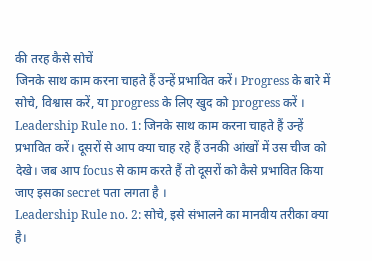की तरह कैसे सोचें
जिनके साथ काम करना चाहते हैं उन्हें प्रभावित करें। Progress के बारे में सोचे, विश्वास करें, या progress के लिए खुद को progress करें ।
Leadership Rule no. 1: जिनके साथ काम करना चाहते हैं उन्हें प्रभावित करें। दूसरों से आप क्या चाह रहे हैं उनकी आंखों में उस चीज को देखे। जब आप focus से काम करते हैं तो दूसरों को कैसे प्रभावित किया जाए इसका secret पता लगता है ।
Leadership Rule no. 2: सोचे, इसे संभालने का मानवीय तरीका क्या है।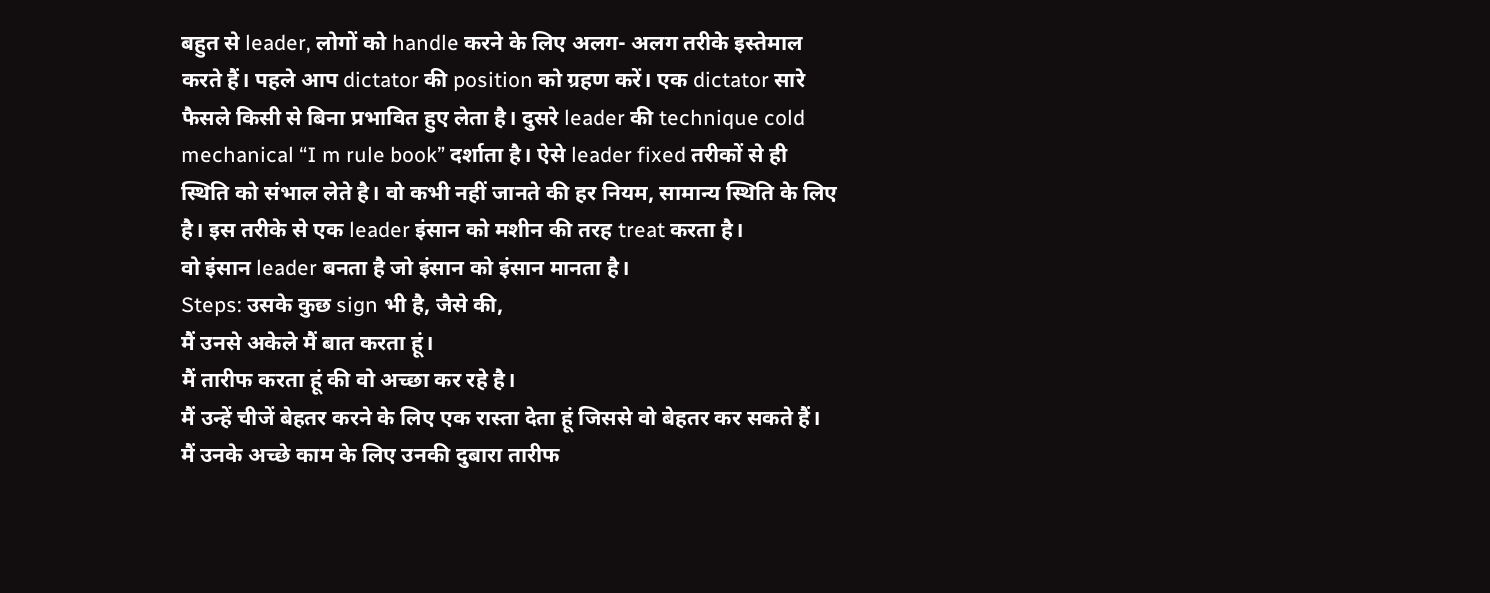बहुत से leader, लोगों को handle करने के लिए अलग- अलग तरीके इस्तेमाल करते हैं। पहले आप dictator की position को ग्रहण करें। एक dictator सारे फैसले किसी से बिना प्रभावित हुए लेता है। दुसरे leader की technique cold mechanical “I m rule book” दर्शाता है। ऐसे leader fixed तरीकों से ही स्थिति को संभाल लेते है। वो कभी नहीं जानते की हर नियम, सामान्य स्थिति के लिए है। इस तरीके से एक leader इंसान को मशीन की तरह treat करता है।
वो इंसान leader बनता है जो इंसान को इंसान मानता है।
Steps: उसके कुछ sign भी है, जैसे की,
मैं उनसे अकेले मैं बात करता हूं।
मैं तारीफ करता हूं की वो अच्छा कर रहे है।
मैं उन्हें चीजें बेहतर करने के लिए एक रास्ता देता हूं जिससे वो बेहतर कर सकते हैं।
मैं उनके अच्छे काम के लिए उनकी दुबारा तारीफ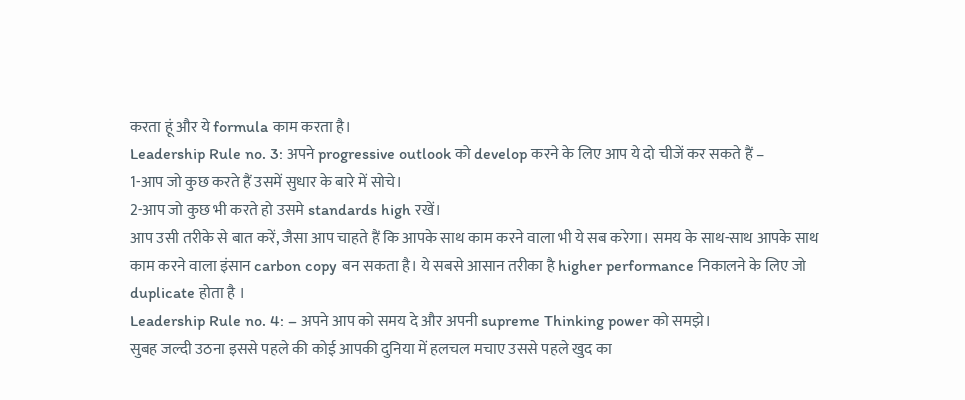करता हूं और ये formula काम करता है।
Leadership Rule no. 3: अपने progressive outlook को develop करने के लिए आप ये दो चीजें कर सकते हैं –
1-आप जो कुछ करते हैं उसमें सुधार के बारे में सोचे।
2-आप जो कुछ भी करते हो उसमे standards high रखें।
आप उसी तरीके से बात करें, जैसा आप चाहते हैं कि आपके साथ काम करने वाला भी ये सब करेगा। समय के साथ-साथ आपके साथ काम करने वाला इंसान carbon copy बन सकता है। ये सबसे आसान तरीका है higher performance निकालने के लिए जो duplicate होता है ।
Leadership Rule no. 4: – अपने आप को समय दे और अपनी supreme Thinking power को समझे।
सुबह जल्दी उठना इससे पहले की कोई आपकी दुनिया में हलचल मचाए उससे पहले खुद का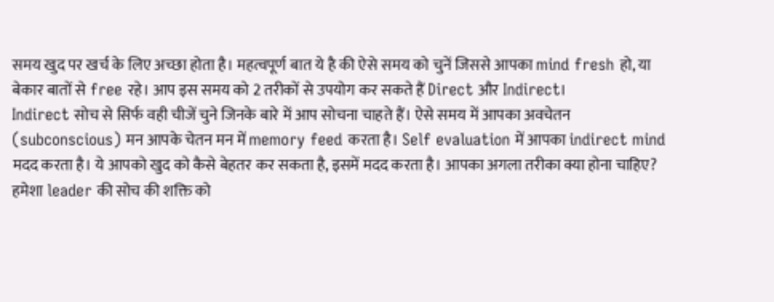समय खुद पर खर्च के लिए अच्छा होता है। महत्वपूर्ण बात ये है की ऐसे समय को चुनें जिससे आपका mind fresh हो, या बेकार बातों से free रहे। आप इस समय को 2 तरीकों से उपयोग कर सकते हैं Direct और Indirect।
Indirect सोच से सिर्फ वही चीजें चुने जिनके बारे में आप सोचना चाहते हैं। ऐसे समय में आपका अवचेतन (subconscious) मन आपके चेतन मन में memory feed करता है। Self evaluation में आपका indirect mind मदद करता है। ये आपको खुद को कैसे बेहतर कर सकता है, इसमें मदद करता है। आपका अगला तरीका क्या होना चाहिए? हमेशा leader की सोच की शक्ति को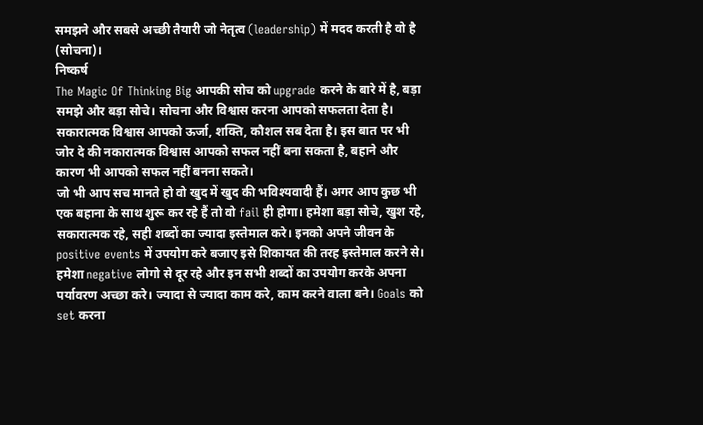समझने और सबसे अच्छी तैयारी जो नेतृत्व (leadership) में मदद करती है वो है (सोचना)।
निष्कर्ष
The Magic Of Thinking Big आपकी सोच को upgrade करने के बारे में है, बड़ा समझे और बड़ा सोचे। सोचना और विश्वास करना आपको सफलता देता है। सकारात्मक विश्वास आपको ऊर्जा, शक्ति, कौशल सब देता है। इस बात पर भी जोर दे की नकारात्मक विश्वास आपको सफल नहीं बना सकता है, बहाने और कारण भी आपको सफल नहीं बनना सकते।
जो भी आप सच मानते हो वो खुद में खुद की भविश्यवादी हैं। अगर आप कुछ भी एक बहाना के साथ शुरू कर रहे हैं तो वो fail ही होगा। हमेशा बड़ा सोचे, खुश रहे, सकारात्मक रहे, सही शब्दों का ज्यादा इस्तेमाल करे। इनको अपने जीवन के positive events में उपयोग करे बजाए इसे शिकायत की तरह इस्तेमाल करने से। हमेशा negative लोगो से दूर रहे और इन सभी शब्दों का उपयोग करके अपना पर्यावरण अच्छा करे। ज्यादा से ज्यादा काम करे, काम करने वाला बने। Goals को set करना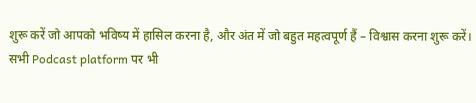शुरू करें जो आपको भविष्य में हासिल करना है, और अंत में जो बहुत महत्वपूर्ण हैं – विश्वास करना शुरू करें।
सभी Podcast platform पर भी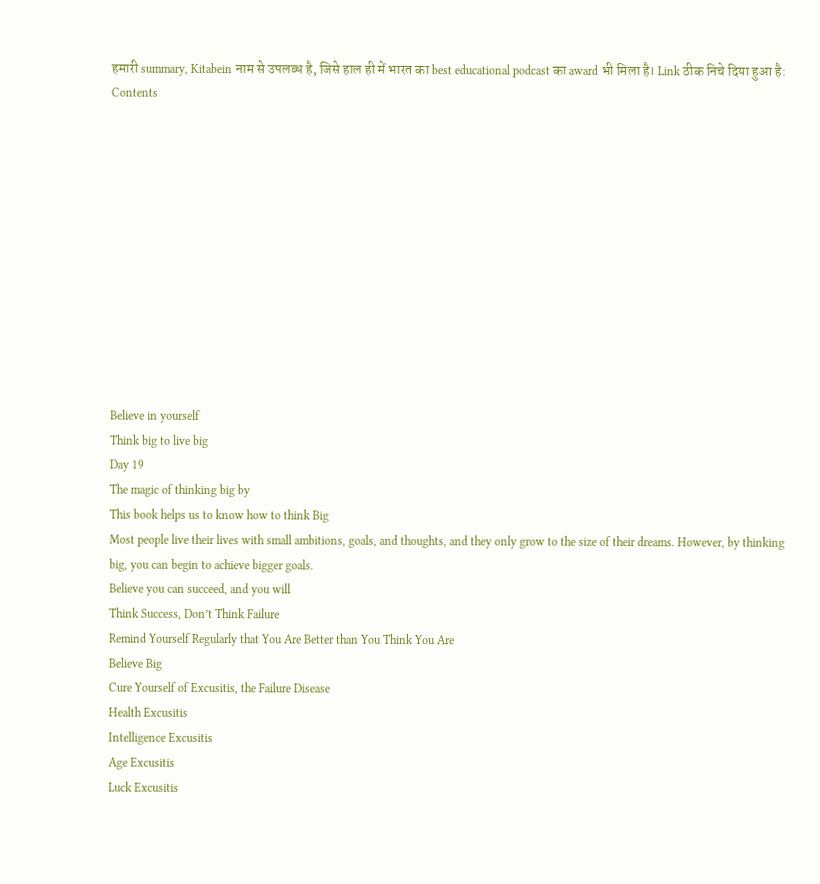हमारी summary, Kitabein नाम से उपलब्ध है, जिसे हाल ही में भारत का best educational podcast का award भी मिला है। Link ठीक निचे दिया हुआ है:
Contents












Believe in yourself
Think big to live big
Day 19
The magic of thinking big by
This book helps us to know how to think Big
Most people live their lives with small ambitions, goals, and thoughts, and they only grow to the size of their dreams. However, by thinking big, you can begin to achieve bigger goals.
Believe you can succeed, and you will
Think Success, Don’t Think Failure
Remind Yourself Regularly that You Are Better than You Think You Are
Believe Big
Cure Yourself of Excusitis, the Failure Disease
Health Excusitis
Intelligence Excusitis
Age Excusitis
Luck Excusitis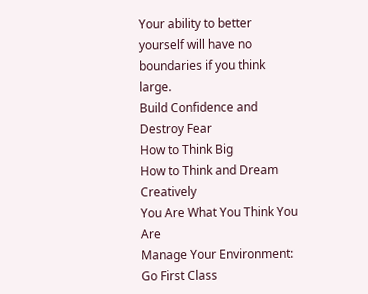Your ability to better yourself will have no boundaries if you think large.
Build Confidence and Destroy Fear
How to Think Big
How to Think and Dream Creatively
You Are What You Think You Are
Manage Your Environment: Go First Class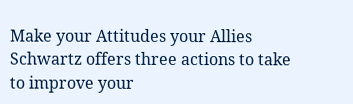Make your Attitudes your Allies
Schwartz offers three actions to take to improve your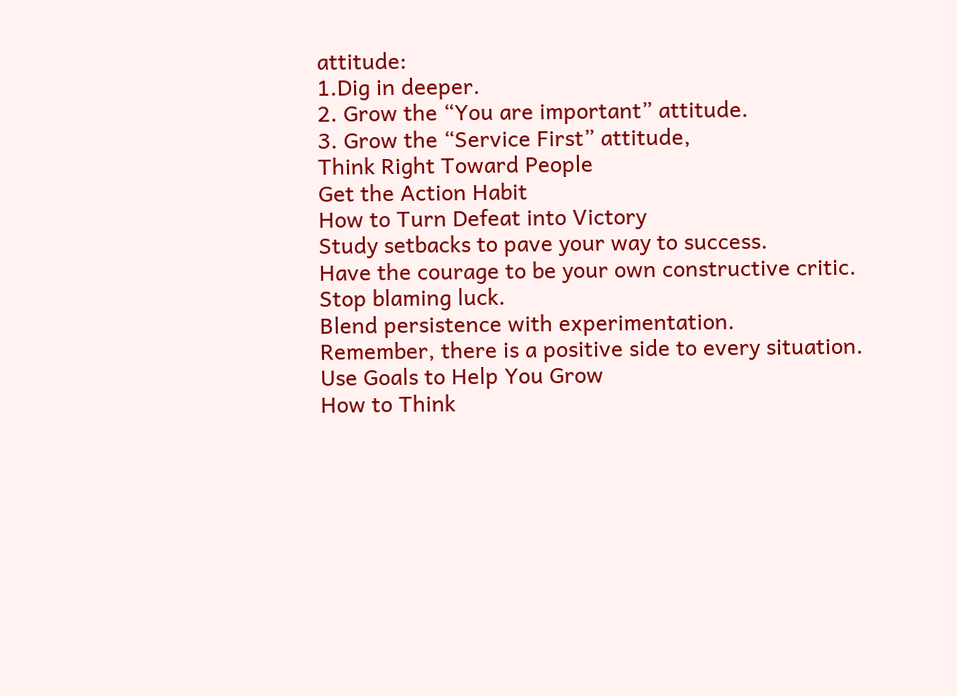attitude:
1.Dig in deeper.
2. Grow the “You are important” attitude.
3. Grow the “Service First” attitude,
Think Right Toward People
Get the Action Habit
How to Turn Defeat into Victory
Study setbacks to pave your way to success.
Have the courage to be your own constructive critic.
Stop blaming luck.
Blend persistence with experimentation.
Remember, there is a positive side to every situation.
Use Goals to Help You Grow
How to Think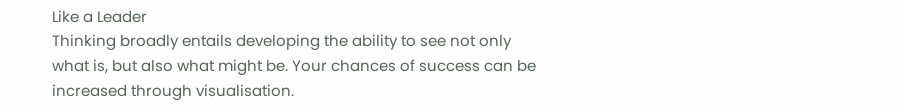Like a Leader
Thinking broadly entails developing the ability to see not only what is, but also what might be. Your chances of success can be increased through visualisation.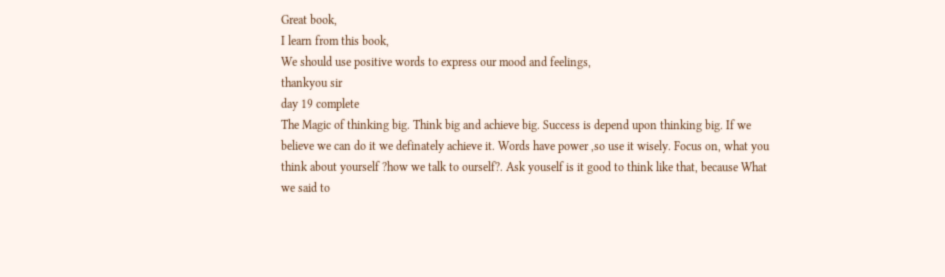Great book,
I learn from this book,
We should use positive words to express our mood and feelings,
thankyou sir
day 19 complete
The Magic of thinking big. Think big and achieve big. Success is depend upon thinking big. If we believe we can do it we definately achieve it. Words have power ,so use it wisely. Focus on, what you think about yourself ?how we talk to ourself?. Ask youself is it good to think like that, because What we said to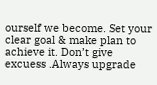ourself we become. Set your clear goal & make plan to achieve it. Don’t give excuess .Always upgrade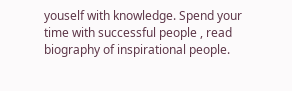youself with knowledge. Spend your time with successful people , read biography of inspirational people.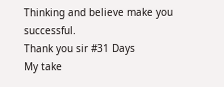Thinking and believe make you successful.
Thank you sir #31 Days
My take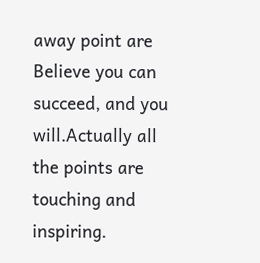away point are
Believe you can succeed, and you will.Actually all the points are touching and inspiring.